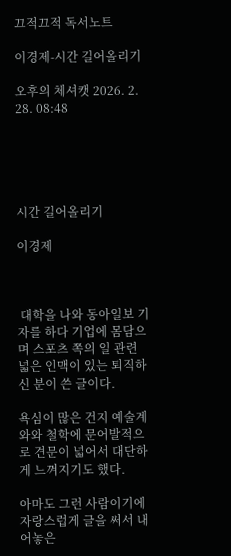끄적끄적 독서노트

이경제-시간 길어올리기

오후의 체셔캣 2026. 2. 28. 08:48





시간 길어올리기

이경제



 대학을 나와 동아일보 기자를 하다 기업에 몸담으며 스포츠 쪽의 일 관련 넓은 인맥이 있는 퇴직하신 분이 쓴 글이다.

욕심이 많은 건지 예술계와와 철학에 문어발적으로 견문이 넓어서 대단하게 느껴지기도 했다.

아마도 그런 사람이기에 자랑스럽게 글을 써서 내어놓은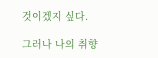것이겠지 싶다.

그러나 나의 취향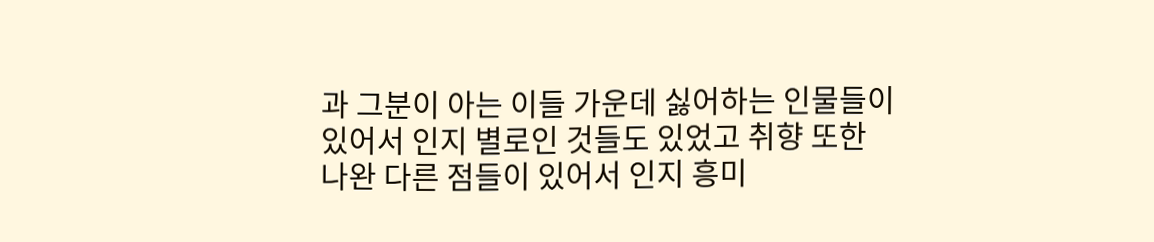과 그분이 아는 이들 가운데 싫어하는 인물들이 있어서 인지 별로인 것들도 있었고 취향 또한 나완 다른 점들이 있어서 인지 흥미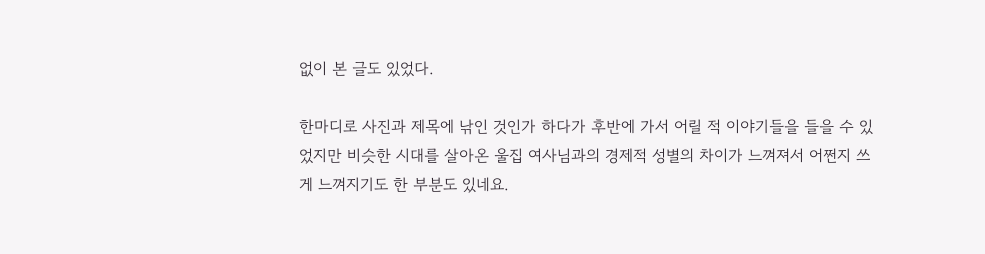없이 본 글도 있었다.

한마디로 사진과 제목에 낚인 것인가 하다가 후반에 가서 어릴 적 이야기들을 들을 수 있었지만 비슷한 시대를 살아온 울집 여사님과의 경제적 성별의 차이가 느껴져서 어쩐지 쓰게 느껴지기도 한 부분도 있네요.